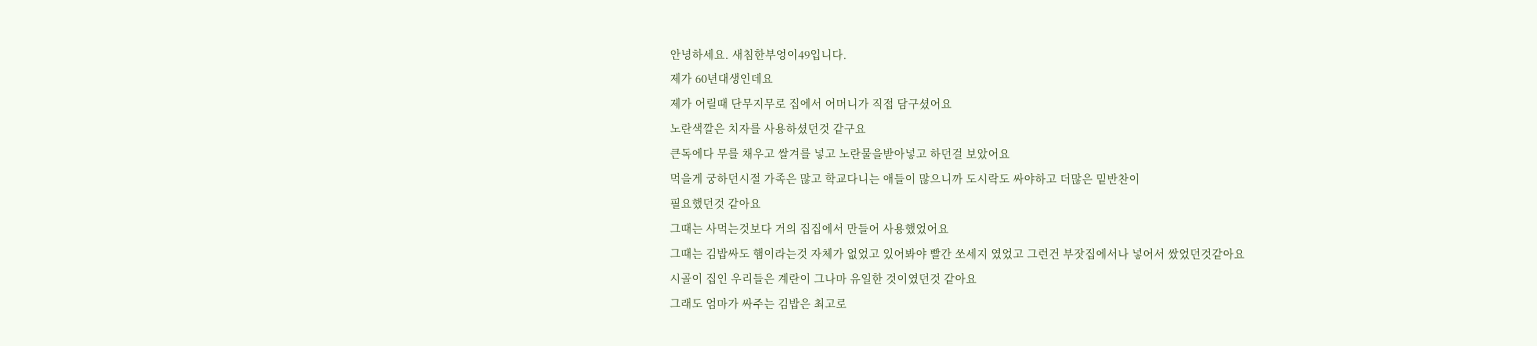안녕하세요. 새침한부엉이49입니다.
제가 60년대생인데요
제가 어릴때 단무지무로 집에서 어머니가 직접 담구셨어요
노란색깔은 치자를 사용하셨던것 같구요
큰독에다 무를 채우고 쌀겨를 넣고 노란물을받아넣고 하던걸 보았어요
먹을게 궁하던시절 가족은 많고 학교다니는 애들이 많으니까 도시락도 싸야하고 더많은 밑반찬이
필요했던것 같아요
그때는 사먹는것보다 거의 집집에서 만들어 사용했었어요
그때는 김밥싸도 햄이라는것 자체가 없었고 있어봐야 빨간 쏘세지 였었고 그런건 부잣집에서나 넣어서 쌌었던것같아요
시골이 집인 우리들은 계란이 그나마 유일한 것이였던것 같아요
그래도 엄마가 싸주는 김밥은 최고로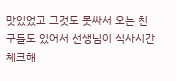맛있었고 그것도 못싸서 오는 친구들도 있어서 선생님이 식사시간 체크해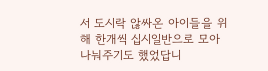서 도시락 않싸온 아이들을 위해 한개씩 십시일반으로 모아 나눠주기도 했었답니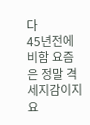다
45년전에 비함 요즘은 정말 격세지감이지요